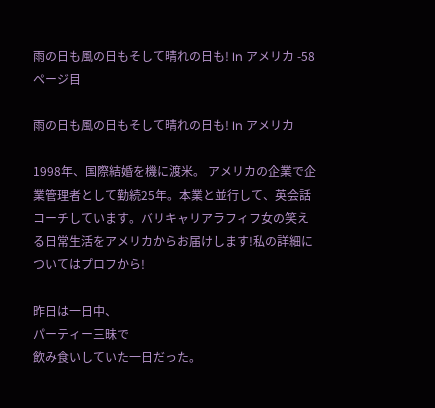雨の日も風の日もそして晴れの日も! In アメリカ -58ページ目

雨の日も風の日もそして晴れの日も! In アメリカ

1998年、国際結婚を機に渡米。 アメリカの企業で企業管理者として勤続25年。本業と並行して、英会話コーチしています。バリキャリアラフィフ女の笑える日常生活をアメリカからお届けします!私の詳細についてはプロフから!

昨日は一日中、
パーティー三昧で
飲み食いしていた一日だった。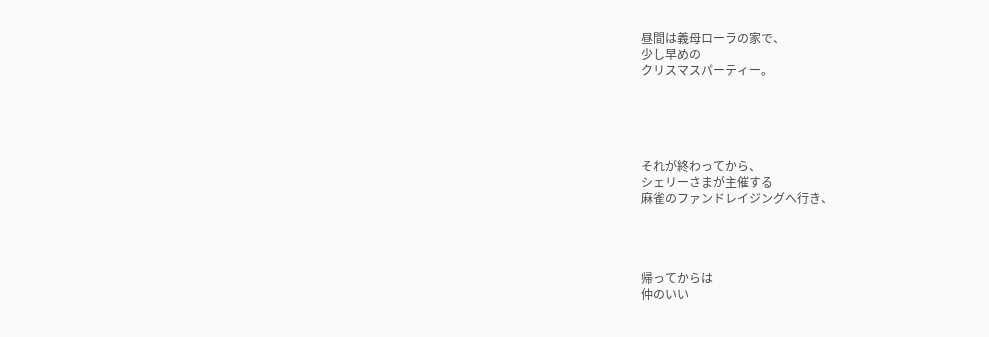昼間は義母ローラの家で、
少し早めの
クリスマスパーティー。





それが終わってから、
シェリーさまが主催する
麻雀のファンドレイジングへ行き、




帰ってからは
仲のいい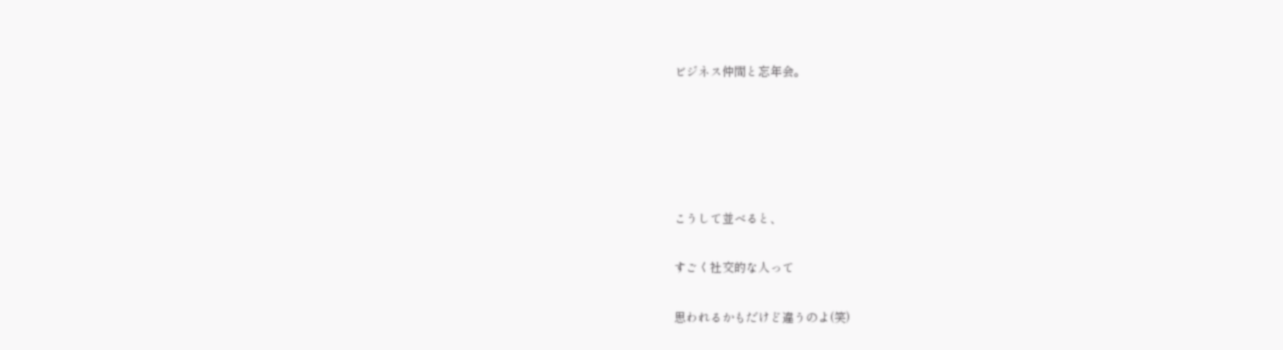ビジネス仲間と忘年会。





こうして並べると、

すごく社交的な人って

思われるかもだけど違うのよ(笑)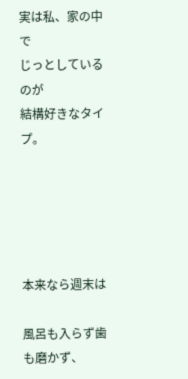実は私、家の中で
じっとしているのが
結構好きなタイプ。





本来なら週末は

風呂も入らず歯も磨かず、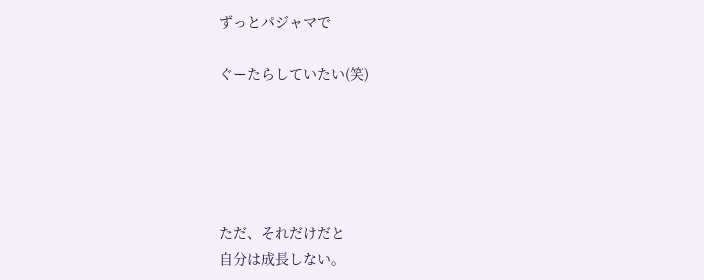ずっとパジャマで

ぐーたらしていたい(笑)





ただ、それだけだと
自分は成長しない。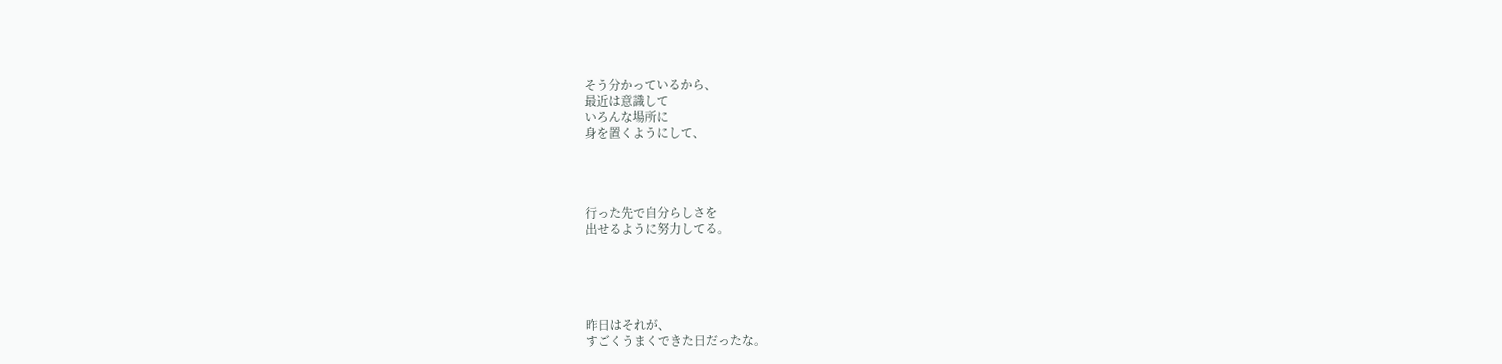そう分かっているから、
最近は意識して
いろんな場所に
身を置くようにして、




行った先で自分らしさを
出せるように努力してる。





昨日はそれが、
すごくうまくできた日だったな。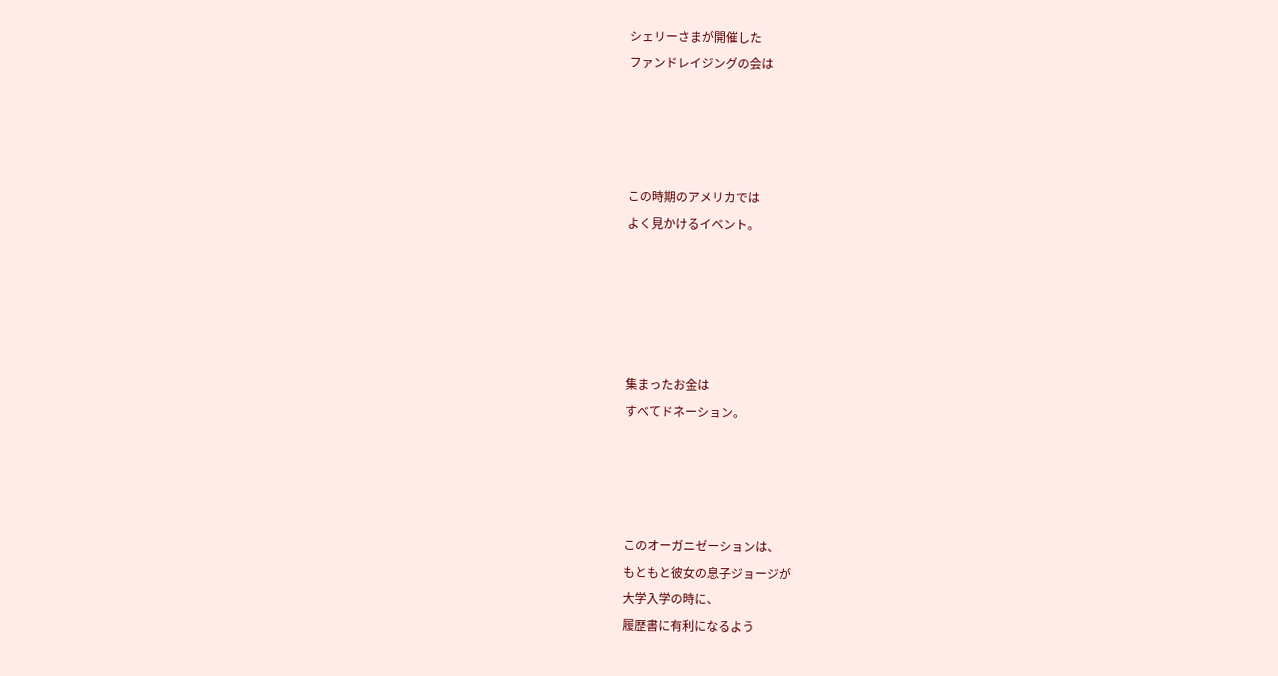シェリーさまが開催した
ファンドレイジングの会は




この時期のアメリカでは
よく見かけるイベント。





集まったお金は
すべてドネーション。




このオーガニゼーションは、
もともと彼女の息子ジョージが
大学入学の時に、
履歴書に有利になるよう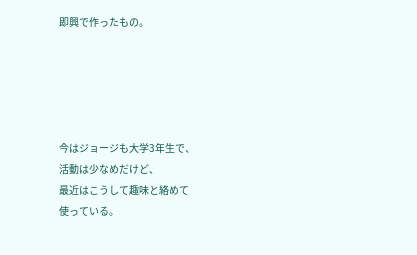即興で作ったもの。





今はジョージも大学3年生で、
活動は少なめだけど、
最近はこうして趣味と絡めて
使っている。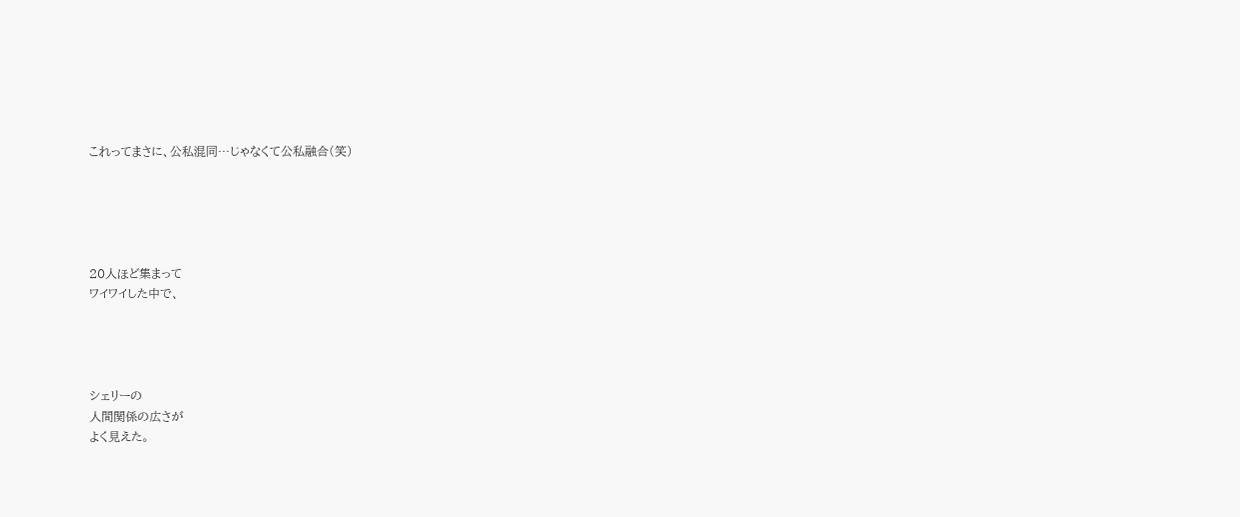これってまさに、公私混同…じゃなくて公私融合(笑)





20人ほど集まって
ワイワイした中で、




シェリーの
人間関係の広さが
よく見えた。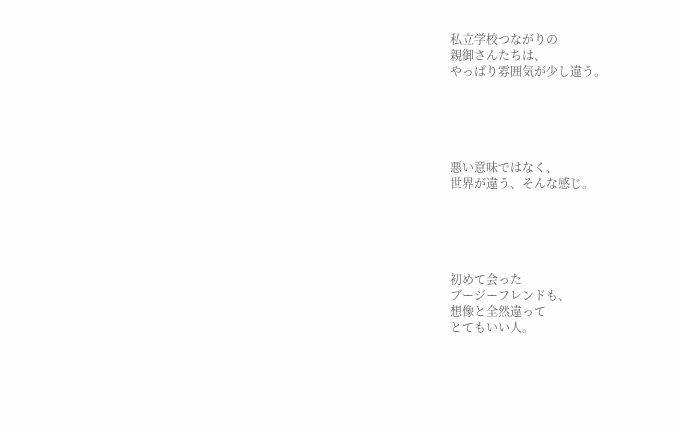私立学校つながりの
親御さんたちは、
やっぱり雰囲気が少し違う。





悪い意味ではなく、
世界が違う、そんな感じ。





初めて会った
ブージーフレンドも、
想像と全然違って
とてもいい人。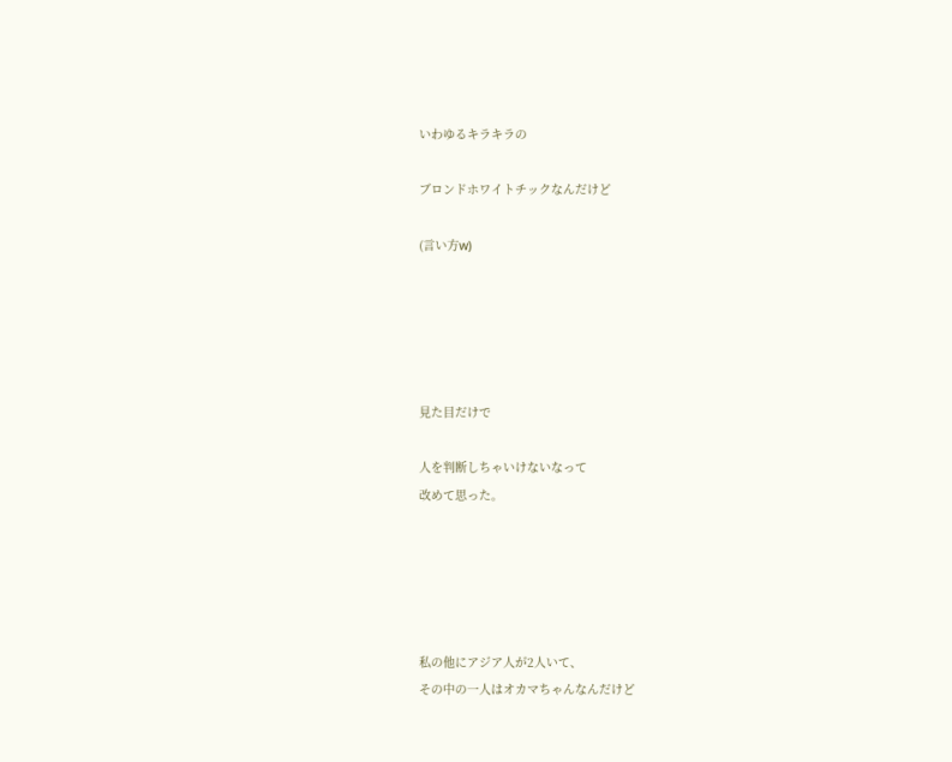いわゆるキラキラの

ブロンドホワイトチックなんだけど

(言い方w)





見た目だけで

人を判断しちゃいけないなって
改めて思った。





私の他にアジア人が2人いて、
その中の一人はオカマちゃんなんだけど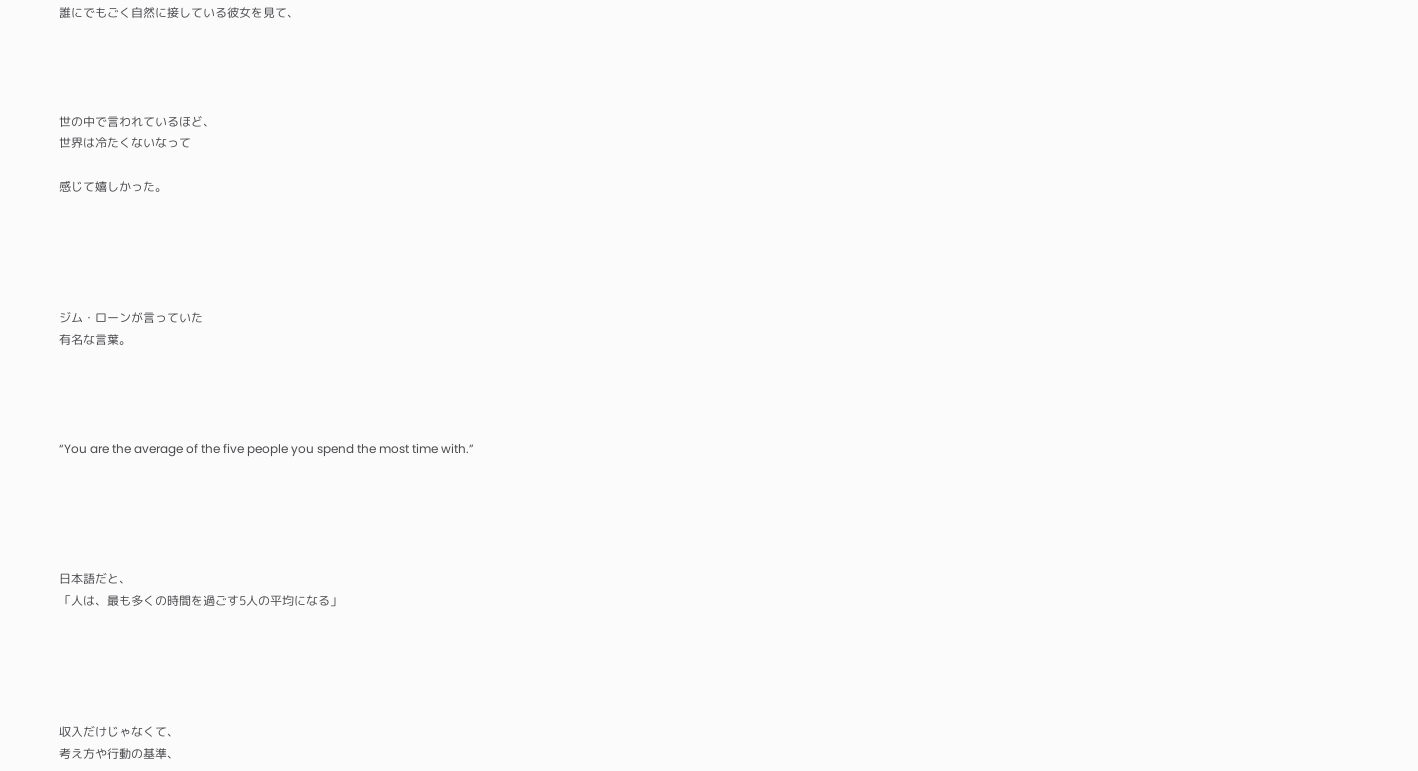誰にでもごく自然に接している彼女を見て、




世の中で言われているほど、
世界は冷たくないなって

感じて嬉しかった。





ジム・ローンが言っていた
有名な言葉。




“You are the average of the five people you spend the most time with.”





日本語だと、
「人は、最も多くの時間を過ごす5人の平均になる」





収入だけじゃなくて、
考え方や行動の基準、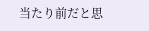当たり前だと思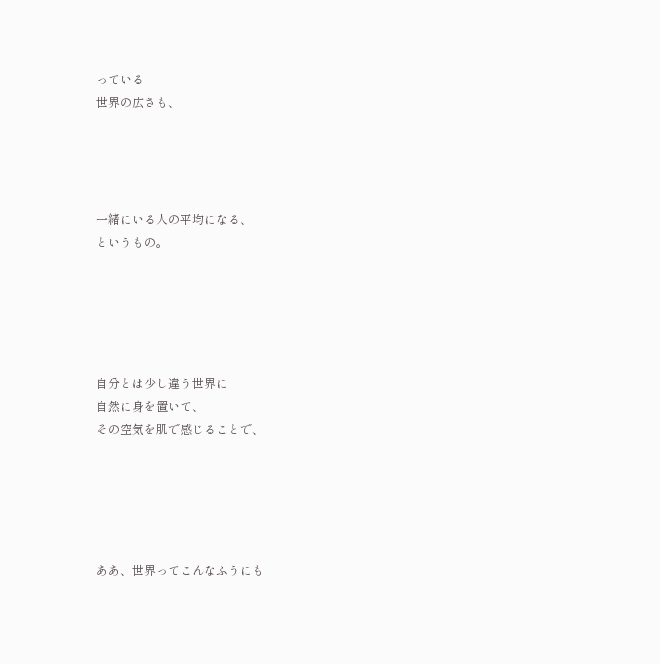っている
世界の広さも、




一緒にいる人の平均になる、
というもの。





自分とは少し違う世界に
自然に身を置いて、
その空気を肌で感じることで、





ああ、世界ってこんなふうにも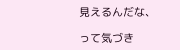見えるんだな、

って気づき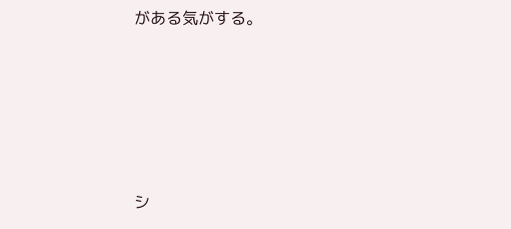がある気がする。





シ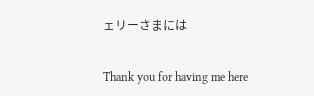ェリーさまには

Thank you for having me here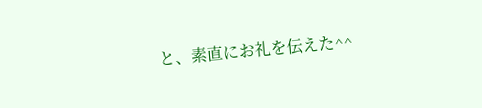と、素直にお礼を伝えた^^